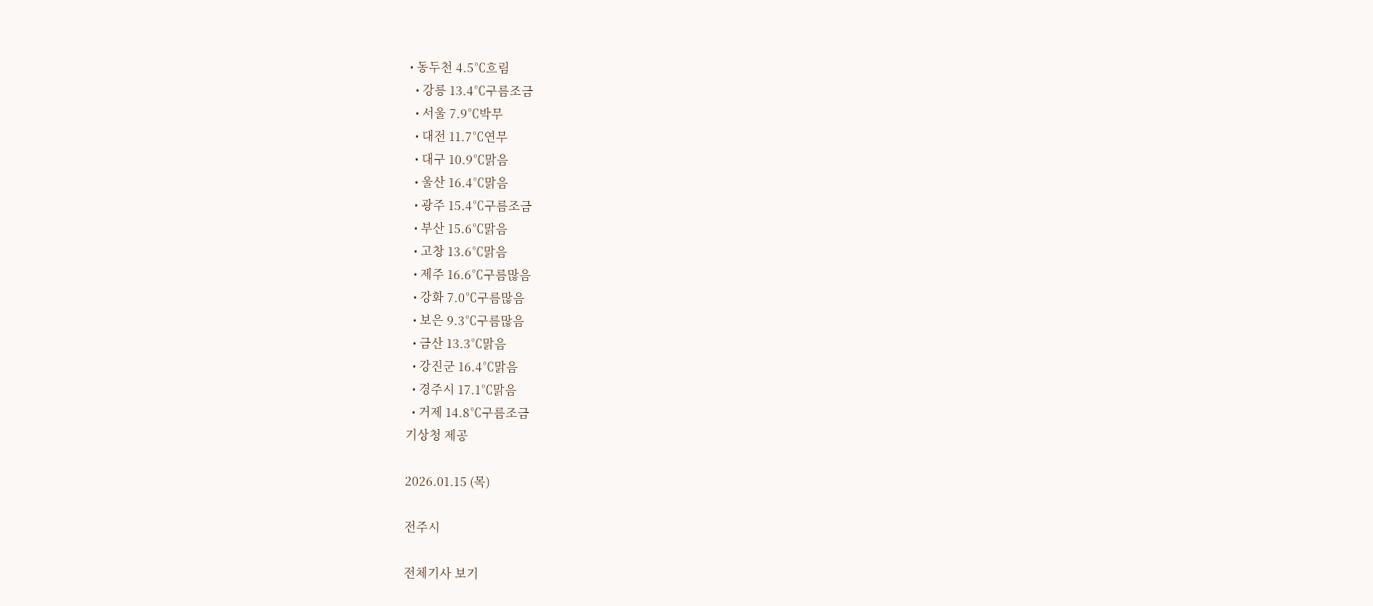• 동두천 4.5℃흐림
  • 강릉 13.4℃구름조금
  • 서울 7.9℃박무
  • 대전 11.7℃연무
  • 대구 10.9℃맑음
  • 울산 16.4℃맑음
  • 광주 15.4℃구름조금
  • 부산 15.6℃맑음
  • 고창 13.6℃맑음
  • 제주 16.6℃구름많음
  • 강화 7.0℃구름많음
  • 보은 9.3℃구름많음
  • 금산 13.3℃맑음
  • 강진군 16.4℃맑음
  • 경주시 17.1℃맑음
  • 거제 14.8℃구름조금
기상청 제공

2026.01.15 (목)

전주시

전체기사 보기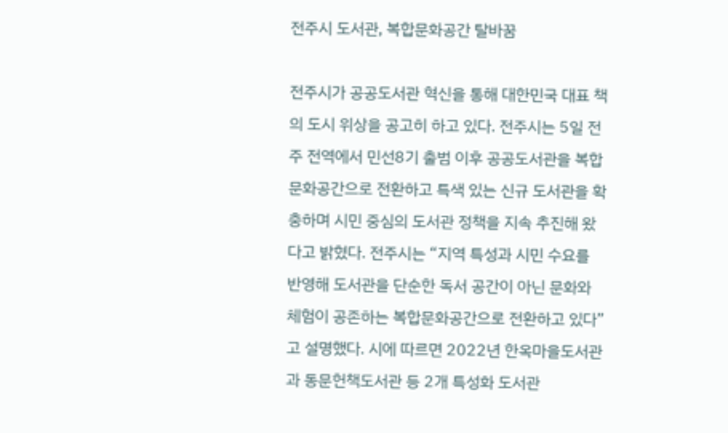전주시 도서관, 복합문화공간 탈바꿈

전주시가 공공도서관 혁신을 통해 대한민국 대표 책의 도시 위상을 공고히 하고 있다. 전주시는 5일 전주 전역에서 민선8기 출범 이후 공공도서관을 복합문화공간으로 전환하고 특색 있는 신규 도서관을 확충하며 시민 중심의 도서관 정책을 지속 추진해 왔다고 밝혔다. 전주시는 “지역 특성과 시민 수요를 반영해 도서관을 단순한 독서 공간이 아닌 문화와 체험이 공존하는 복합문화공간으로 전환하고 있다”고 설명했다. 시에 따르면 2022년 한옥마을도서관과 동문헌책도서관 등 2개 특성화 도서관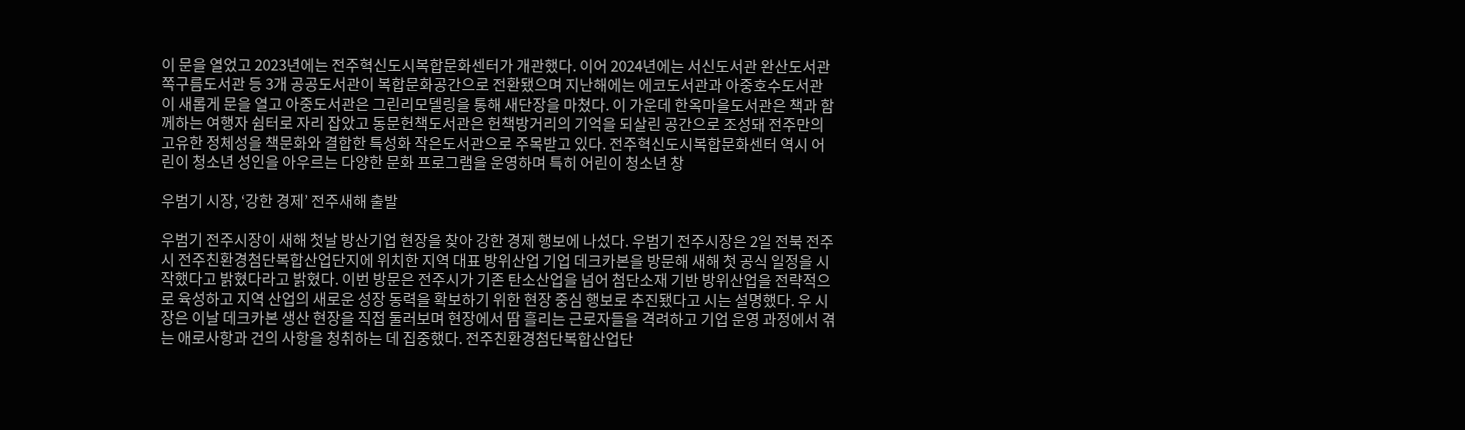이 문을 열었고 2023년에는 전주혁신도시복합문화센터가 개관했다. 이어 2024년에는 서신도서관 완산도서관 쪽구름도서관 등 3개 공공도서관이 복합문화공간으로 전환됐으며 지난해에는 에코도서관과 아중호수도서관이 새롭게 문을 열고 아중도서관은 그린리모델링을 통해 새단장을 마쳤다. 이 가운데 한옥마을도서관은 책과 함께하는 여행자 쉼터로 자리 잡았고 동문헌책도서관은 헌책방거리의 기억을 되살린 공간으로 조성돼 전주만의 고유한 정체성을 책문화와 결합한 특성화 작은도서관으로 주목받고 있다. 전주혁신도시복합문화센터 역시 어린이 청소년 성인을 아우르는 다양한 문화 프로그램을 운영하며 특히 어린이 청소년 창

우범기 시장, ‘강한 경제’ 전주새해 출발

우범기 전주시장이 새해 첫날 방산기업 현장을 찾아 강한 경제 행보에 나섰다. 우범기 전주시장은 2일 전북 전주시 전주친환경첨단복합산업단지에 위치한 지역 대표 방위산업 기업 데크카본을 방문해 새해 첫 공식 일정을 시작했다고 밝혔다라고 밝혔다. 이번 방문은 전주시가 기존 탄소산업을 넘어 첨단소재 기반 방위산업을 전략적으로 육성하고 지역 산업의 새로운 성장 동력을 확보하기 위한 현장 중심 행보로 추진됐다고 시는 설명했다. 우 시장은 이날 데크카본 생산 현장을 직접 둘러보며 현장에서 땀 흘리는 근로자들을 격려하고 기업 운영 과정에서 겪는 애로사항과 건의 사항을 청취하는 데 집중했다. 전주친환경첨단복합산업단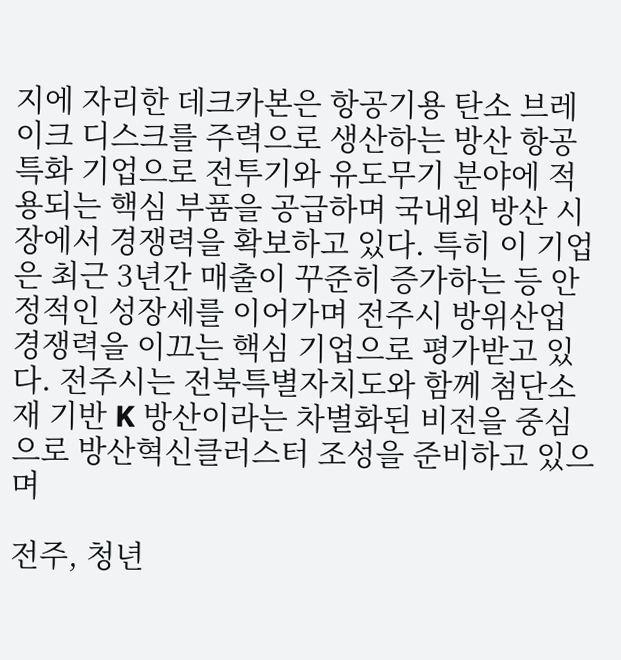지에 자리한 데크카본은 항공기용 탄소 브레이크 디스크를 주력으로 생산하는 방산 항공 특화 기업으로 전투기와 유도무기 분야에 적용되는 핵심 부품을 공급하며 국내외 방산 시장에서 경쟁력을 확보하고 있다. 특히 이 기업은 최근 3년간 매출이 꾸준히 증가하는 등 안정적인 성장세를 이어가며 전주시 방위산업 경쟁력을 이끄는 핵심 기업으로 평가받고 있다. 전주시는 전북특별자치도와 함께 첨단소재 기반 K 방산이라는 차별화된 비전을 중심으로 방산혁신클러스터 조성을 준비하고 있으며

전주, 청년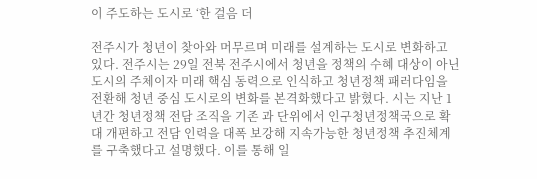이 주도하는 도시로 ‘한 걸음 더

전주시가 청년이 찾아와 머무르며 미래를 설계하는 도시로 변화하고 있다. 전주시는 29일 전북 전주시에서 청년을 정책의 수혜 대상이 아닌 도시의 주체이자 미래 핵심 동력으로 인식하고 청년정책 패러다임을 전환해 청년 중심 도시로의 변화를 본격화했다고 밝혔다. 시는 지난 1년간 청년정책 전담 조직을 기존 과 단위에서 인구청년정책국으로 확대 개편하고 전담 인력을 대폭 보강해 지속가능한 청년정책 추진체계를 구축했다고 설명했다. 이를 통해 일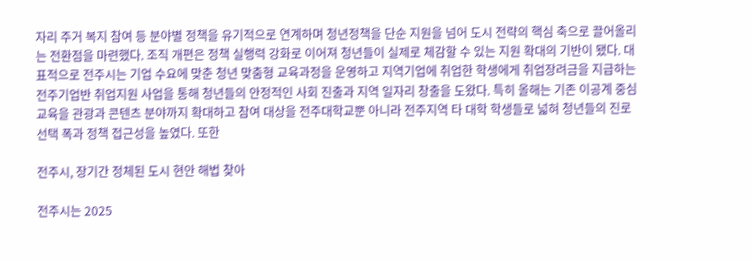자리 주거 복지 참여 등 분야별 정책을 유기적으로 연계하며 청년정책을 단순 지원을 넘어 도시 전략의 핵심 축으로 끌어올리는 전환점을 마련했다. 조직 개편은 정책 실행력 강화로 이어져 청년들이 실제로 체감할 수 있는 지원 확대의 기반이 됐다. 대표적으로 전주시는 기업 수요에 맞춘 청년 맞춤형 교육과정을 운영하고 지역기업에 취업한 학생에게 취업장려금을 지급하는 전주기업반 취업지원 사업을 통해 청년들의 안정적인 사회 진출과 지역 일자리 창출을 도왔다. 특히 올해는 기존 이공계 중심 교육을 관광과 콘텐츠 분야까지 확대하고 참여 대상을 전주대학교뿐 아니라 전주지역 타 대학 학생들로 넓혀 청년들의 진로 선택 폭과 정책 접근성을 높였다. 또한

전주시, 장기간 정체된 도시 현안 해법 찾아

전주시는 2025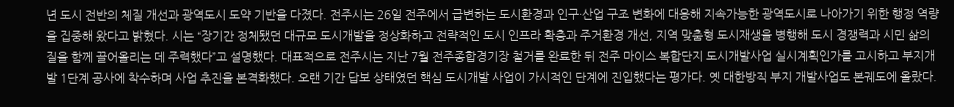년 도시 전반의 체질 개선과 광역도시 도약 기반을 다졌다. 전주시는 26일 전주에서 급변하는 도시환경과 인구·산업 구조 변화에 대응해 지속가능한 광역도시로 나아가기 위한 행정 역량을 집중해 왔다고 밝혔다. 시는 “장기간 정체됐던 대규모 도시개발을 정상화하고 전략적인 도시 인프라 확충과 주거환경 개선, 지역 맞춤형 도시재생을 병행해 도시 경쟁력과 시민 삶의 질을 함께 끌어올리는 데 주력했다”고 설명했다. 대표적으로 전주시는 지난 7월 전주종합경기장 철거를 완료한 뒤 전주 마이스 복합단지 도시개발사업 실시계획인가를 고시하고 부지개발 1단계 공사에 착수하며 사업 추진을 본격화했다. 오랜 기간 답보 상태였던 핵심 도시개발 사업이 가시적인 단계에 진입했다는 평가다. 옛 대한방직 부지 개발사업도 본궤도에 올랐다.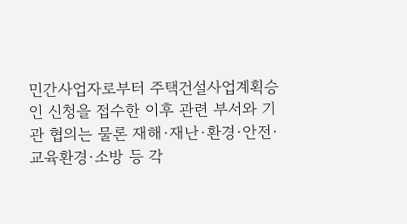민간사업자로부터 주택건설사업계획승인 신청을 접수한 이후 관련 부서와 기관 협의는 물론 재해·재난·환경·안전·교육환경·소방 등 각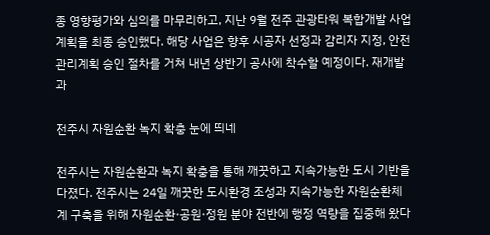종 영향평가와 심의를 마무리하고, 지난 9월 전주 관광타워 복합개발 사업계획을 최종 승인했다. 해당 사업은 향후 시공자 선정과 감리자 지정, 안전관리계획 승인 절차를 거쳐 내년 상반기 공사에 착수할 예정이다. 재개발과

전주시 자원순환 녹지 확충 눈에 띄네

전주시는 자원순환과 녹지 확충을 통해 깨끗하고 지속가능한 도시 기반을 다졌다. 전주시는 24일 깨끗한 도시환경 조성과 지속가능한 자원순환체계 구축을 위해 자원순환·공원·정원 분야 전반에 행정 역량을 집중해 왔다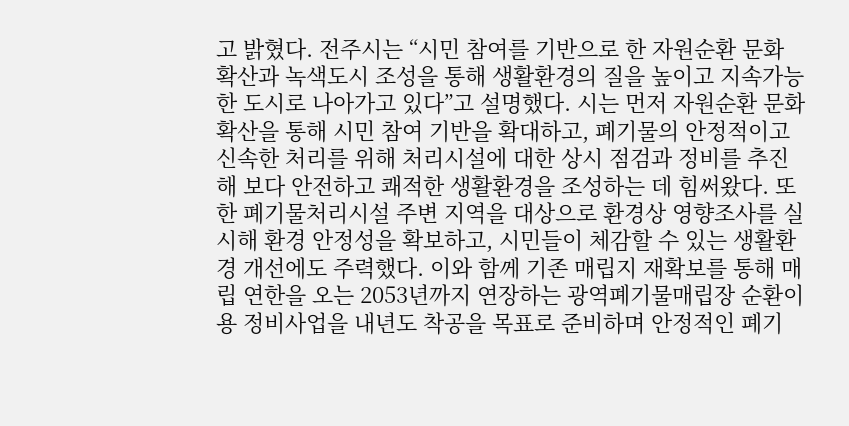고 밝혔다. 전주시는 “시민 참여를 기반으로 한 자원순환 문화 확산과 녹색도시 조성을 통해 생활환경의 질을 높이고 지속가능한 도시로 나아가고 있다”고 설명했다. 시는 먼저 자원순환 문화 확산을 통해 시민 참여 기반을 확대하고, 폐기물의 안정적이고 신속한 처리를 위해 처리시설에 대한 상시 점검과 정비를 추진해 보다 안전하고 쾌적한 생활환경을 조성하는 데 힘써왔다. 또한 폐기물처리시설 주변 지역을 대상으로 환경상 영향조사를 실시해 환경 안정성을 확보하고, 시민들이 체감할 수 있는 생활환경 개선에도 주력했다. 이와 함께 기존 매립지 재확보를 통해 매립 연한을 오는 2053년까지 연장하는 광역폐기물매립장 순환이용 정비사업을 내년도 착공을 목표로 준비하며 안정적인 폐기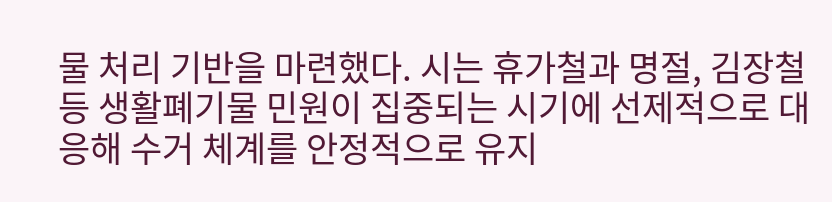물 처리 기반을 마련했다. 시는 휴가철과 명절, 김장철 등 생활폐기물 민원이 집중되는 시기에 선제적으로 대응해 수거 체계를 안정적으로 유지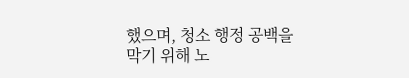했으며, 청소 행정 공백을 막기 위해 노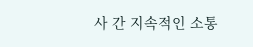사 간 지속적인 소통